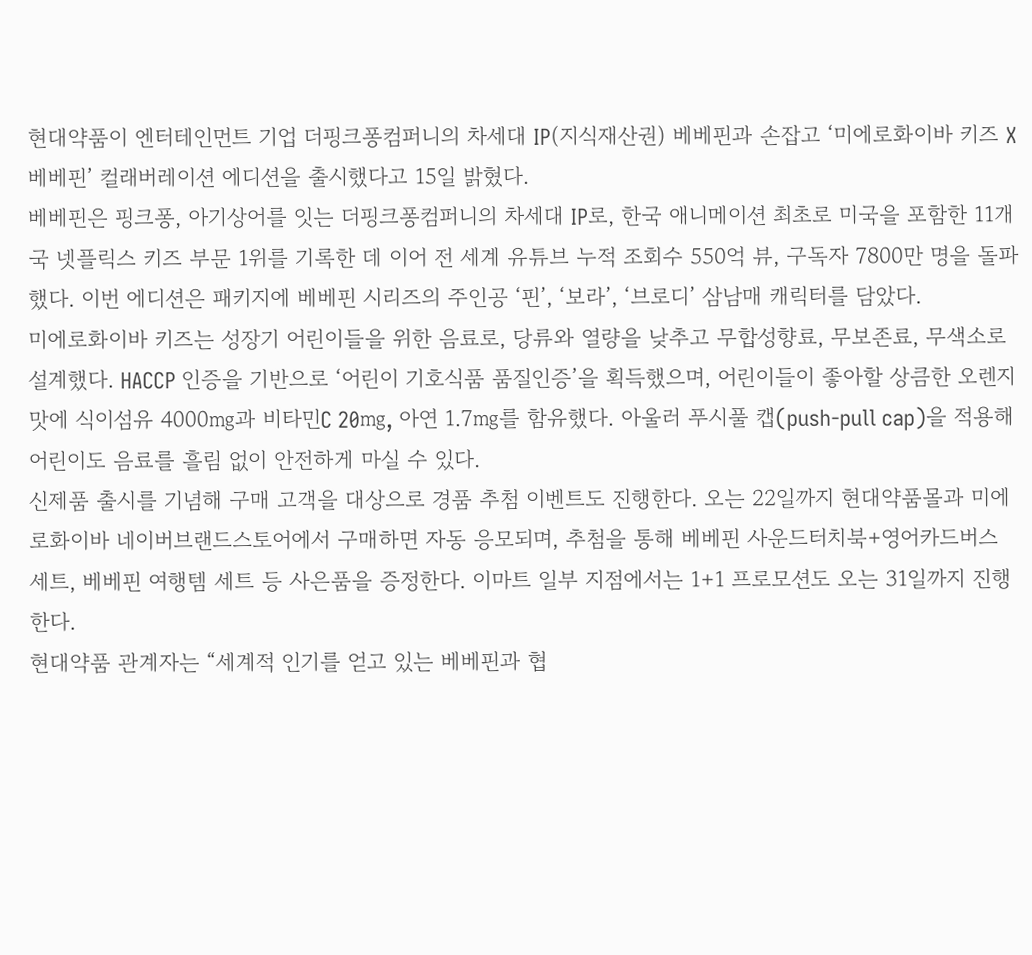현대약품이 엔터테인먼트 기업 더핑크퐁컴퍼니의 차세대 IP(지식재산권) 베베핀과 손잡고 ‘미에로화이바 키즈 X 베베핀’ 컬래버레이션 에디션을 출시했다고 15일 밝혔다.
베베핀은 핑크퐁, 아기상어를 잇는 더핑크퐁컴퍼니의 차세대 IP로, 한국 애니메이션 최초로 미국을 포함한 11개국 넷플릭스 키즈 부문 1위를 기록한 데 이어 전 세계 유튜브 누적 조회수 550억 뷰, 구독자 7800만 명을 돌파했다. 이번 에디션은 패키지에 베베핀 시리즈의 주인공 ‘핀’, ‘보라’, ‘브로디’ 삼남매 캐릭터를 담았다.
미에로화이바 키즈는 성장기 어린이들을 위한 음료로, 당류와 열량을 낮추고 무합성향료, 무보존료, 무색소로 설계했다. HACCP 인증을 기반으로 ‘어린이 기호식품 품질인증’을 획득했으며, 어린이들이 좋아할 상큼한 오렌지 맛에 식이섬유 4000㎎과 비타민C 20㎎, 아연 1.7㎎를 함유했다. 아울러 푸시풀 캡(push-pull cap)을 적용해 어린이도 음료를 흘림 없이 안전하게 마실 수 있다.
신제품 출시를 기념해 구매 고객을 대상으로 경품 추첨 이벤트도 진행한다. 오는 22일까지 현대약품몰과 미에로화이바 네이버브랜드스토어에서 구매하면 자동 응모되며, 추첨을 통해 베베핀 사운드터치북+영어카드버스 세트, 베베핀 여행템 세트 등 사은품을 증정한다. 이마트 일부 지점에서는 1+1 프로모션도 오는 31일까지 진행한다.
현대약품 관계자는 “세계적 인기를 얻고 있는 베베핀과 협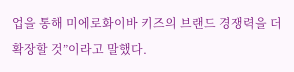업을 통해 미에로화이바 키즈의 브랜드 경쟁력을 더 확장할 것”이라고 말했다.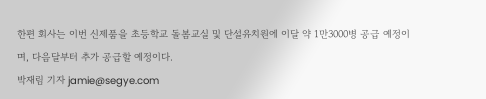한편 회사는 이번 신제품을 초등학교 돌봄교실 및 단설유치원에 이달 약 1만3000병 공급 예정이며, 다음달부터 추가 공급할 예정이다.
박재림 기자 jamie@segye.com